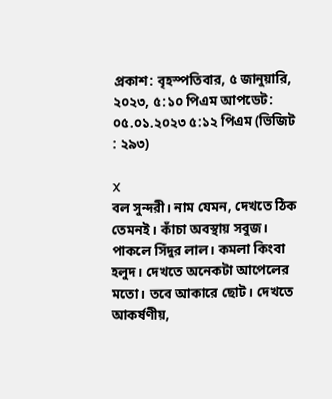প্রকাশ: বৃহস্পতিবার, ৫ জানুয়ারি, ২০২৩, ৫:১০ পিএম আপডেট: ০৫.০১.২০২৩ ৫:১২ পিএম (ভিজিট : ২৯৩)

X
বল সুন্দরী। নাম যেমন, দেখতে ঠিক তেমনই। কাঁচা অবস্থায় সবুজ। পাকলে সিঁদুর লাল। কমলা কিংবা হলুদ। দেখতে অনেকটা আপেলের মতো। তবে আকারে ছোট। দেখতে আকর্ষণীয়,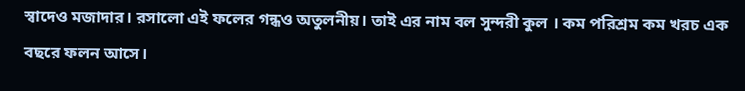স্বাদেও মজাদার। রসালো এই ফলের গন্ধও অতুলনীয়। তাই এর নাম বল সুন্দরী কুল । কম পরিশ্রম কম খরচ এক বছরে ফলন আসে।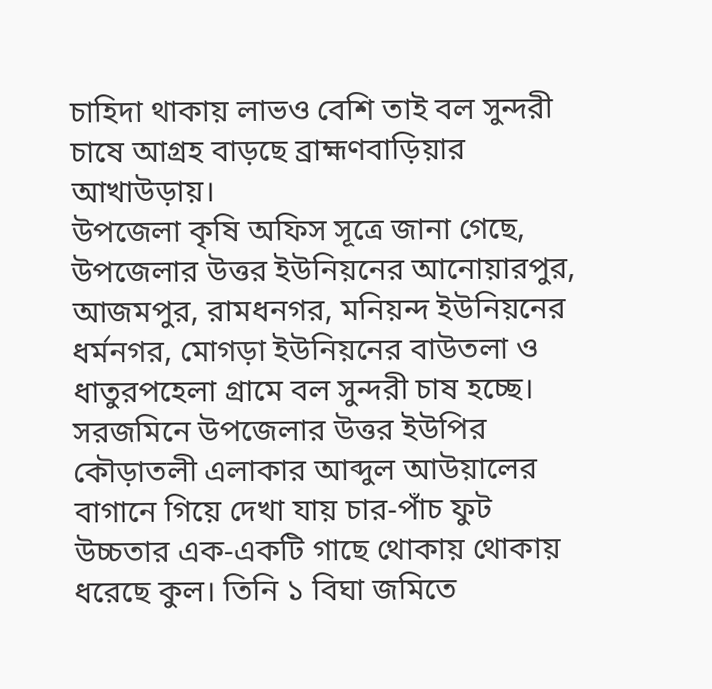চাহিদা থাকায় লাভও বেশি তাই বল সুন্দরী চাষে আগ্রহ বাড়ছে ব্রাহ্মণবাড়িয়ার আখাউড়ায়।
উপজেলা কৃষি অফিস সূত্রে জানা গেছে, উপজেলার উত্তর ইউনিয়নের আনোয়ারপুর, আজমপুর, রামধনগর, মনিয়ন্দ ইউনিয়নের ধর্মনগর, মোগড়া ইউনিয়নের বাউতলা ও ধাতুরপহেলা গ্রামে বল সুন্দরী চাষ হচ্ছে। সরজমিনে উপজেলার উত্তর ইউপির কৌড়াতলী এলাকার আব্দুল আউয়ালের বাগানে গিয়ে দেখা যায় চার-পাঁচ ফুট উচ্চতার এক-একটি গাছে থোকায় থোকায় ধরেছে কুল। তিনি ১ বিঘা জমিতে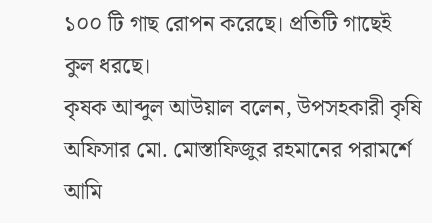১০০ টি গাছ রোপন করেছে। প্রতিটি গাছেই কুল ধরছে।
কৃষক আব্দুল আউয়াল বলেন, উপসহকারী কৃষি অফিসার মো. মোস্তাফিজুর রহমানের পরামর্শে আমি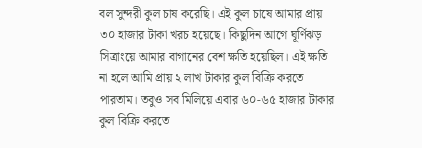বল সুন্দরী কুল চাষ করেছি। এই কুল চাষে আমার প্রায় ৩০ হাজার টাকা খরচ হয়েছে। কিছুদিন আগে ঘূর্ণিঝড় সিত্রাংয়ে আমার বাগানের বেশ ক্ষতি হয়েছিল। এই ক্ষতি না হলে আমি প্রায় ২ লাখ টাকার কুল বিক্রি করতে পারতাম। তবুও সব মিলিয়ে এবার ৬০-৬৫ হাজার টাকার কুল বিক্রি করতে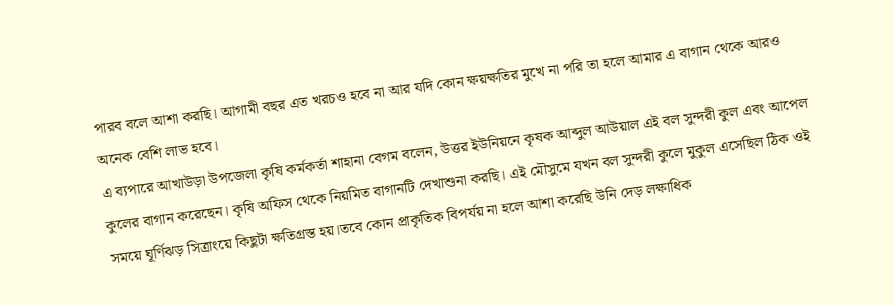পারব বলে আশা করছি। আগামী বছর এত খরচও হবে না আর যদি কোন ক্ষয়ক্ষতির মুখে না পরি তা হলে আমার এ বাগান থেকে আরও অনেক বেশি লাভ হবে।
এ ব্যপারে আখাউড়া উপজেলা কৃষি কর্মকর্তা শাহানা বেগম বলেন, উত্তর ইউনিয়নে কৃষক আব্দুল আউয়াল এই বল সুন্দরী কুল এবং আপেল কুলের বাগান করেছেন। কৃষি অফিস থেকে নিয়মিত বাগানটি দেখাশুনা করছি। এই মৌসুমে যখন বল সুন্দরী কুলে মুকুল এসেছিল ঠিক ওই সময়ে ঘূর্ণিঝড় সিত্রাংয়ে কিছুটা ক্ষতিগ্রস্ত হয়।তবে কোন প্রাকৃতিক বিপর্যয় না হলে আশা করেছি উনি দেড় লক্ষাধিক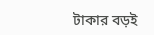টাকার বড়ই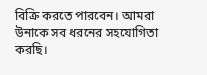বিক্রি করতে পারবেন। আমরা উনাকে সব ধরনের সহযোগিতা করছি।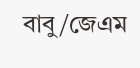বাবু/জেএম